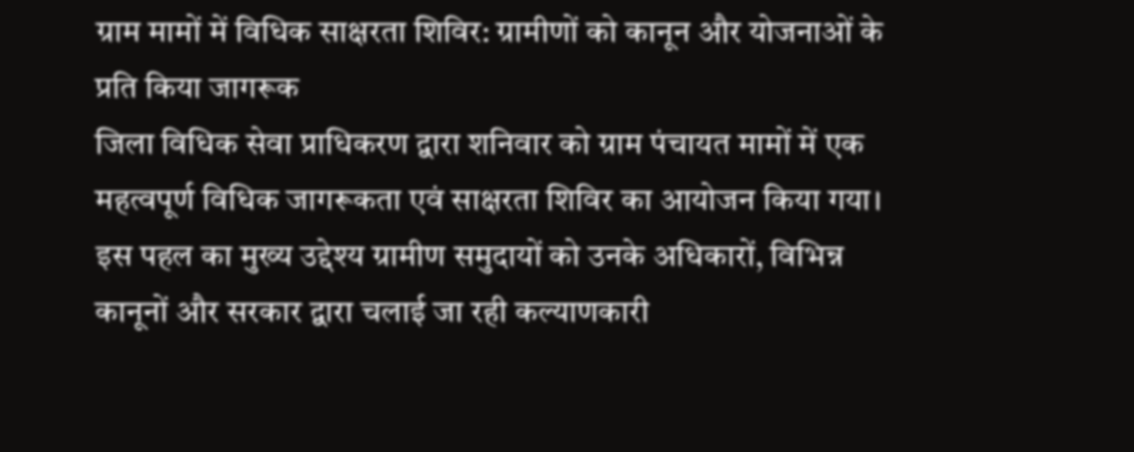ग्राम मामों में विधिक साक्षरता शिविर: ग्रामीणों को कानून और योजनाओं के प्रति किया जागरूक
जिला विधिक सेवा प्राधिकरण द्वारा शनिवार को ग्राम पंचायत मामों में एक महत्वपूर्ण विधिक जागरूकता एवं साक्षरता शिविर का आयोजन किया गया। इस पहल का मुख्य उद्देश्य ग्रामीण समुदायों को उनके अधिकारों, विभिन्न कानूनों और सरकार द्वारा चलाई जा रही कल्याणकारी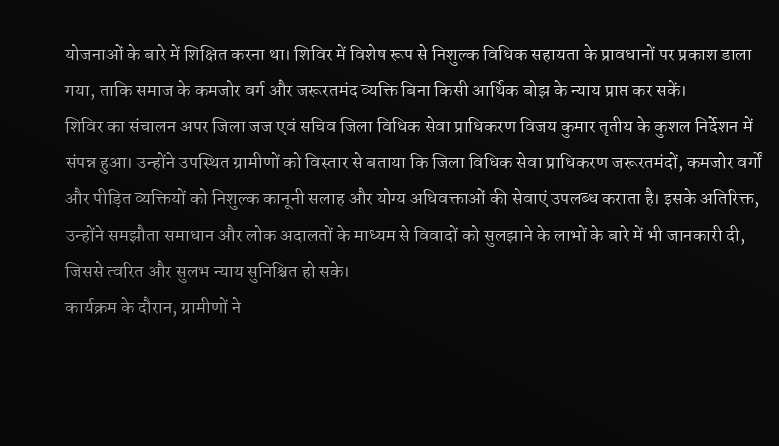योजनाओं के बारे में शिक्षित करना था। शिविर में विशेष रूप से निशुल्क विधिक सहायता के प्रावधानों पर प्रकाश डाला गया, ताकि समाज के कमजोर वर्ग और जरूरतमंद व्यक्ति बिना किसी आर्थिक बोझ के न्याय प्राप्त कर सकें।
शिविर का संचालन अपर जिला जज एवं सचिव जिला विधिक सेवा प्राधिकरण विजय कुमार तृतीय के कुशल निर्देशन में संपन्न हुआ। उन्होंने उपस्थित ग्रामीणों को विस्तार से बताया कि जिला विधिक सेवा प्राधिकरण जरूरतमंदों, कमजोर वर्गों और पीड़ित व्यक्तियों को निशुल्क कानूनी सलाह और योग्य अधिवक्ताओं की सेवाएं उपलब्ध कराता है। इसके अतिरिक्त, उन्होंने समझौता समाधान और लोक अदालतों के माध्यम से विवादों को सुलझाने के लाभों के बारे में भी जानकारी दी, जिससे त्वरित और सुलभ न्याय सुनिश्चित हो सके।
कार्यक्रम के दौरान, ग्रामीणों ने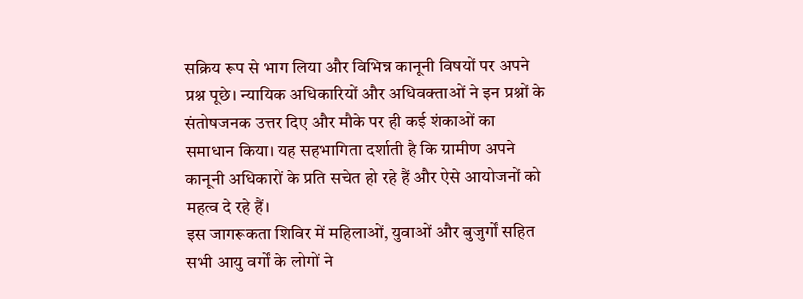सक्रिय रूप से भाग लिया और विभिन्न कानूनी विषयों पर अपने प्रश्न पूछे। न्यायिक अधिकारियों और अधिवक्ताओं ने इन प्रश्नों के संतोषजनक उत्तर दिए और मौके पर ही कई शंकाओं का समाधान किया। यह सहभागिता दर्शाती है कि ग्रामीण अपने कानूनी अधिकारों के प्रति सचेत हो रहे हैं और ऐसे आयोजनों को महत्व दे रहे हैं।
इस जागरूकता शिविर में महिलाओं, युवाओं और बुजुर्गों सहित सभी आयु वर्गों के लोगों ने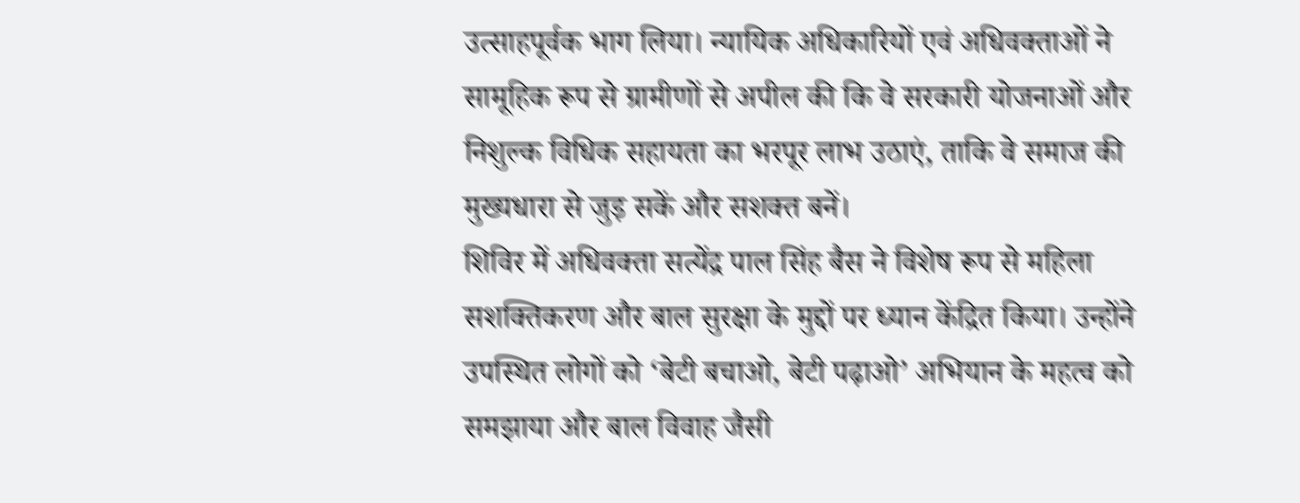उत्साहपूर्वक भाग लिया। न्यायिक अधिकारियों एवं अधिवक्ताओं ने सामूहिक रूप से ग्रामीणों से अपील की कि वे सरकारी योजनाओं और निशुल्क विधिक सहायता का भरपूर लाभ उठाएं, ताकि वे समाज की मुख्यधारा से जुड़ सकें और सशक्त बनें।
शिविर में अधिवक्ता सत्येंद्र पाल सिंह बैस ने विशेष रूप से महिला सशक्तिकरण और बाल सुरक्षा के मुद्दों पर ध्यान केंद्रित किया। उन्होंने उपस्थित लोगों को ‘बेटी बचाओ, बेटी पढ़ाओ’ अभियान के महत्व को समझाया और बाल विवाह जैसी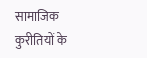सामाजिक कुरीतियों के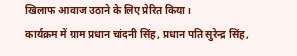खिलाफ आवाज उठाने के लिए प्रेरित किया।
कार्यक्रम में ग्राम प्रधान चांदनी सिंह, प्रधान पति सुरेन्द्र सिंह,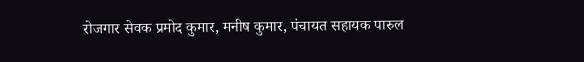रोजगार सेवक प्रमोद कुमार, मनीष कुमार, पंचायत सहायक पारुल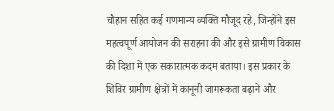चौहान सहित कई गणमान्य व्यक्ति मौजूद रहे, जिन्होंने इस महत्वपूर्ण आयोजन की सराहना की और इसे ग्रामीण विकास की दिशा में एक सकारात्मक कदम बताया। इस प्रकार के शिविर ग्रामीण क्षेत्रों में कानूनी जागरूकता बढ़ाने और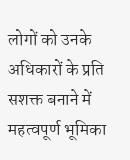लोगों को उनके अधिकारों के प्रति सशक्त बनाने में महत्वपूर्ण भूमिका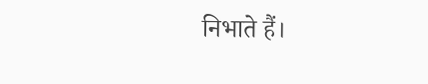निभाते हैं।